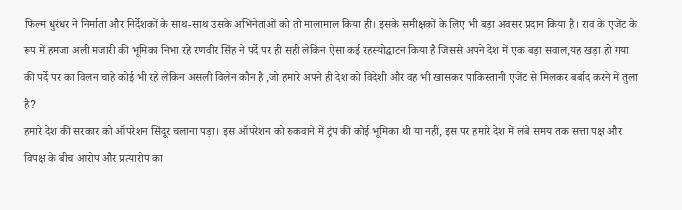फिल्म धुरंधर ने निर्माता और निर्देशकों के साथ-साथ उसके अभिनेताओं को तो मालामाल किया ही। इसके समीक्षकों के लिए भी बड़ा अवसर प्रदान किया है। राव के एजेंट के रूप में हमजा अली मजारी की भूमिका निभा रहे रणवीर सिंह ने पर्दे पर ही सही लेकिन ऐसा कई रहस्योद्घाटन किया है जिससे अपने देश में एक बड़ा सवाल,यह खड़ा हो गया की पर्दे पर का विलन चाहे कोई भी रहे लेकिन असली विलेन कौन है ,जो हमारे अपने ही देश को विदेशी और वह भी खासकर पाकिस्तानी एजेंट से मिलकर बर्बाद करने में तुला है?
हमारे देश की सरकार को ऑपरेशन सिंदूर चलाना पड़ा। इस ऑपरेशन को रुकवाने में ट्रंप की कोई भूमिका थी या नहीं, इस पर हमारे देश में लंबे समय तक सत्ता पक्ष और विपक्ष के बीच आरोप और प्रत्यारोप का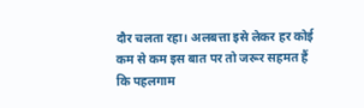दौर चलता रहा। अलबत्ता इसे लेकर हर कोई कम से कम इस बात पर तो जरूर सहमत हैं कि पहलगाम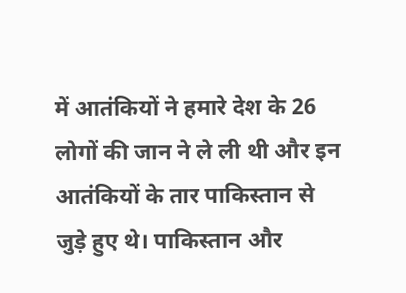में आतंकियों ने हमारे देश के 26 लोगों की जान ने ले ली थी और इन आतंकियों के तार पाकिस्तान से जुड़े हुए थे। पाकिस्तान और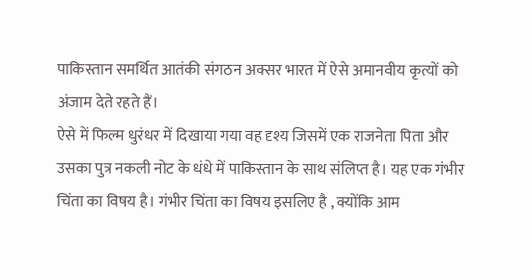पाकिस्तान समर्थित आतंकी संगठन अक्सर भारत में ऐसे अमानवीय कृत्यों को अंजाम देते रहते हैं।
ऐसे में फिल्म धुरंधर में दिखाया गया वह दृश्य जिसमें एक राजनेता पिता और उसका पुत्र नकली नोट के धंधे में पाकिस्तान के साथ संलिप्त है। यह एक गंभीर चिंता का विषय है। गंभीर चिंता का विषय इसलिए है , क्योंकि आम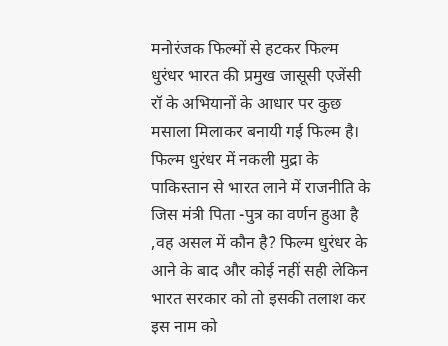मनोरंजक फिल्मों से हटकर फिल्म धुरंधर भारत की प्रमुख जासूसी एजेंसी रॉ के अभियानों के आधार पर कुछ मसाला मिलाकर बनायी गई फिल्म है।
फिल्म धुरंधर में नकली मुद्रा के पाकिस्तान से भारत लाने में राजनीति के जिस मंत्री पिता -पुत्र का वर्णन हुआ है ,वह असल में कौन है? फिल्म धुरंधर के आने के बाद और कोई नहीं सही लेकिन भारत सरकार को तो इसकी तलाश कर इस नाम को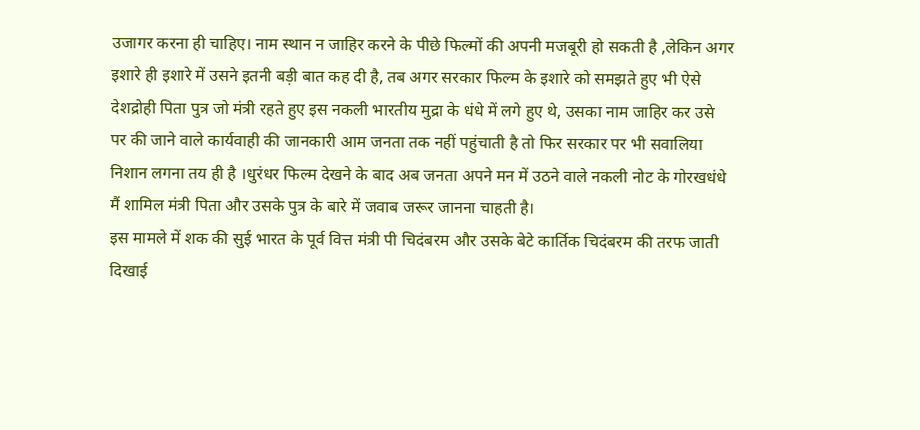उजागर करना ही चाहिए। नाम स्थान न जाहिर करने के पीछे फिल्मों की अपनी मजबूरी हो सकती है ,लेकिन अगर इशारे ही इशारे में उसने इतनी बड़ी बात कह दी है, तब अगर सरकार फिल्म के इशारे को समझते हुए भी ऐसे देशद्रोही पिता पुत्र जो मंत्री रहते हुए इस नकली भारतीय मुद्रा के धंधे में लगे हुए थे, उसका नाम जाहिर कर उसे पर की जाने वाले कार्यवाही की जानकारी आम जनता तक नहीं पहुंचाती है तो फिर सरकार पर भी सवालिया निशान लगना तय ही है ।धुरंधर फिल्म देखने के बाद अब जनता अपने मन में उठने वाले नकली नोट के गोरखधंधे मैं शामिल मंत्री पिता और उसके पुत्र के बारे में जवाब जरूर जानना चाहती है।
इस मामले में शक की सुई भारत के पूर्व वित्त मंत्री पी चिदंबरम और उसके बेटे कार्तिक चिदंबरम की तरफ जाती दिखाई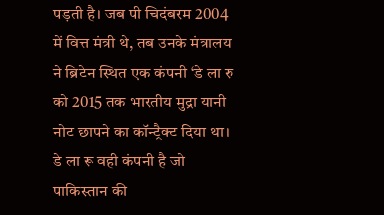पड़ती है। जब पी चिदंबरम 2004 में वित्त मंत्री थे, तब उनके मंत्रालय ने ब्रिटेन स्थित एक कंपनी ‘डे ला रु को 2015 तक भारतीय मुद्रा यानी नोट छापने का कॉन्ट्रैक्ट दिया था। डे ला रू वही कंपनी है जो पाकिस्तान की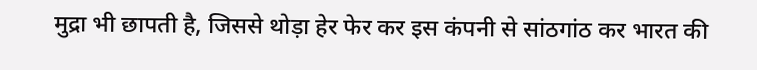मुद्रा भी छापती है, जिससे थोड़ा हेर फेर कर इस कंपनी से सांठगांठ कर भारत की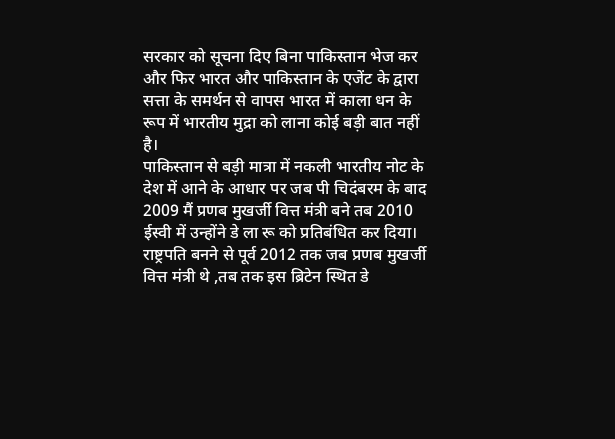सरकार को सूचना दिए बिना पाकिस्तान भेज कर और फिर भारत और पाकिस्तान के एजेंट के द्वारा सत्ता के समर्थन से वापस भारत में काला धन के रूप में भारतीय मुद्रा को लाना कोई बड़ी बात नहीं है।
पाकिस्तान से बड़ी मात्रा में नकली भारतीय नोट के देश में आने के आधार पर जब पी चिदंबरम के बाद 2009 मैं प्रणब मुखर्जी वित्त मंत्री बने तब 2010 ईस्वी में उन्होंने डे ला रू को प्रतिबंधित कर दिया। राष्ट्रपति बनने से पूर्व 2012 तक जब प्रणब मुखर्जी वित्त मंत्री थे ,तब तक इस ब्रिटेन स्थित डे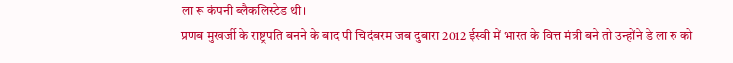ला रू कंपनी ब्लैकलिस्टेड थी।
प्रणब मुखर्जी के राष्ट्रपति बनने के बाद पी चिदंबरम जब दुबारा 2012 ईस्वी में भारत के वित्त मंत्री बने तो उन्होंने डे ला रु को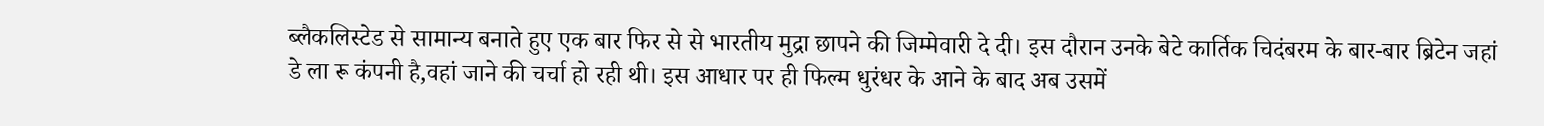ब्लैकलिस्टेड से सामान्य बनाते हुए एक बार फिर से से भारतीय मुद्रा छापने की जिम्मेवारी दे दी। इस दौरान उनके बेटे कार्तिक चिदंबरम के बार-बार ब्रिटेन जहां डे ला रू कंपनी है,वहां जाने की चर्चा हो रही थी। इस आधार पर ही फिल्म धुरंधर के आने के बाद अब उसमें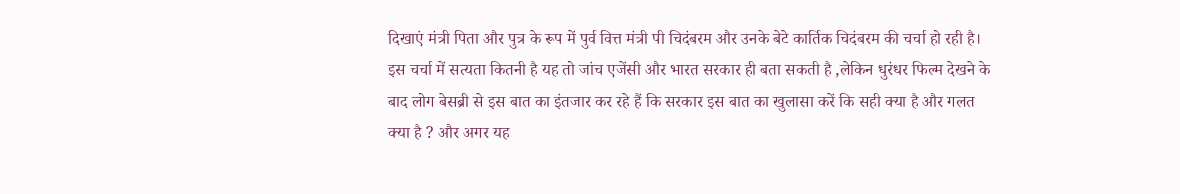दिखाएं मंत्री पिता और पुत्र के रूप में पुर्व वित्त मंत्री पी चिदंबरम और उनके बेटे कार्तिक चिदंबरम की चर्चा हो रही है। इस चर्चा में सत्यता कितनी है यह तो जांच एजेंसी और भारत सरकार ही बता सकती है ,लेकिन धुरंधर फिल्म देखने के बाद लोग बेसब्री से इस बात का इंतजार कर रहे हैं कि सरकार इस बात का खुलासा करें कि सही क्या है और गलत क्या है ? और अगर यह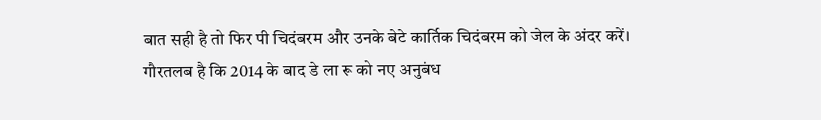बात सही है तो फिर पी चिदंबरम और उनके बेटे कार्तिक चिदंबरम को जेल के अंदर करें। गौरतलब है कि 2014 के बाद डे ला रू को नए अनुबंध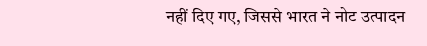नहीं दिए गए, जिससे भारत ने नोट उत्पादन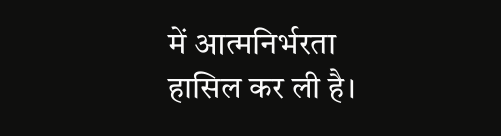में आत्मनिर्भरता हासिल कर ली है।